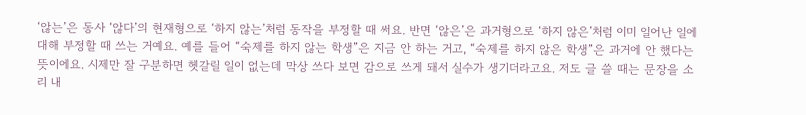‘않는’은 동사 ‘않다’의 현재형으로 ‘하지 않는’처럼 동작을 부정할 때 써요. 반면 ‘않은’은 과거형으로 ‘하지 않은’처럼 이미 일어난 일에 대해 부정할 때 쓰는 거예요. 예를 들어 “숙제를 하지 않는 학생”은 지금 안 하는 거고, “숙제를 하지 않은 학생”은 과거에 안 했다는 뜻이에요. 시제만 잘 구분하면 헷갈릴 일이 없는데 막상 쓰다 보면 감으로 쓰게 돼서 실수가 생기더라고요. 저도 글 쓸 때는 문장을 소리 내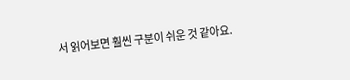서 읽어보면 훨씬 구분이 쉬운 것 같아요.